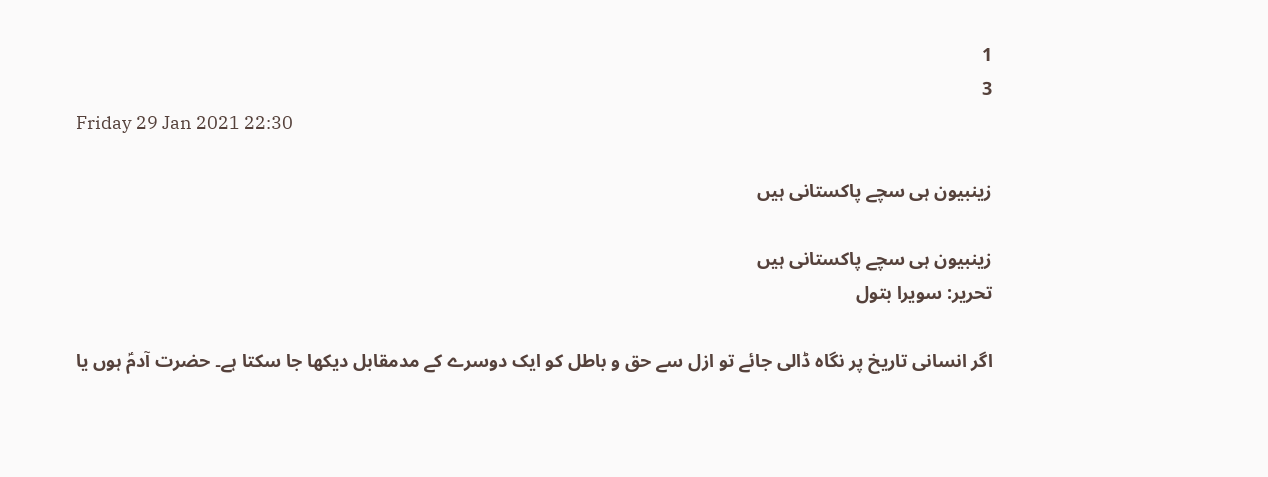1
3
Friday 29 Jan 2021 22:30

زینبیون ہی سچے پاکستانی ہیں

زینبیون ہی سچے پاکستانی ہیں
تحریر: سویرا بتول

اگر انسانی تاریخ پر نگاہ ڈالی جائے تو ازل سے حق و باطل کو ایک دوسرے کے مدمقابل دیکھا جا سکتا ہے۔ حضرت آدمؑ ہوں یا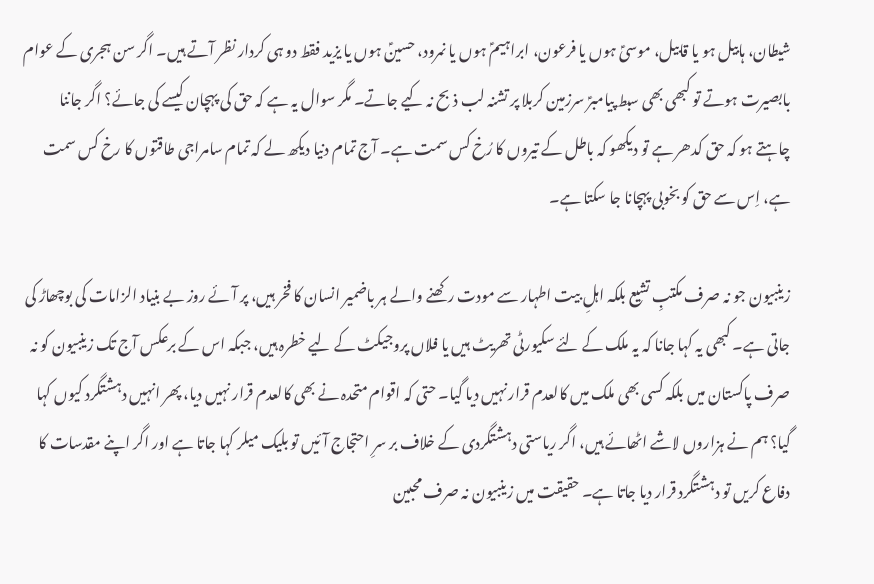شیطان، ہابیل ہو یا قابیل، موسیؑ ہوں یا فرعون، ابراہیمؑ ہوں یا نمرود، حسینؑ ہوں یا یزید فقط دو ہی کردار نظر آتے ہیں۔ اگر سن ہجری کے عوام بابصیرت ہوتے تو کبھی بھی سبط پیامبرؑ سرزمین کربلا پر تشنہ لب ذبح نہ کیے جاتے۔ مگر سوال یہ ہے کہ حق کی پہچان کیسے کی جائے؟ اگر جاننا چاہتے ہو کہ حق کدھر ہے تو دیکھو کہ باطل کے تیروں کا رُخ کس سمت ہے۔ آج تمام دنیا دیکھ لے کہ تمام سامراجی طاقتوں کا رخ کس سمت ہے، اِس سے حق کو بخوبی پہچانا جا سکتا ہے۔

زینبیون جو نہ صرف مکتبِ تشیع بلکہ اہلِ بیت اطہار سے مودت رکھنے والے ہر باضمیر انسان کا فخر ہیں، پر آئے روز بے بنیاد الزامات کی بوچھاڑ کی جاتی ہے۔ کبھی یہ کہا جانا کہ یہ ملک کے لئے سکیورٹی تھریٹ ہیں یا فلاں پروجیکٹ کے لیے خطرہ ہیں، جبکہ اس کے برعکس آج تک زینبیون کو نہ صرف پاکستان میں بلکہ کسی بھی ملک میں کالعدم قرار نہیں دیا گیا۔ حتی کہ اقوام متحدہ نے بھی کالعدم قرار نہیں دیا، پھر انہیں دہشتگرد کیوں کہا گیا؟ ہم نے ہزاروں لاشے اٹھائے ہیں، اگر ریاستی دہشتگردی کے خلاف بر سرِ احتجاج آئیں تو بلیک میلر کہا جاتا ہے اور اگر اپنے مقدسات کا دفاع کریں تو دہشتگرد قرار دیا جاتا ہے۔ حقیقت میں زینبیون نہ صرف محبین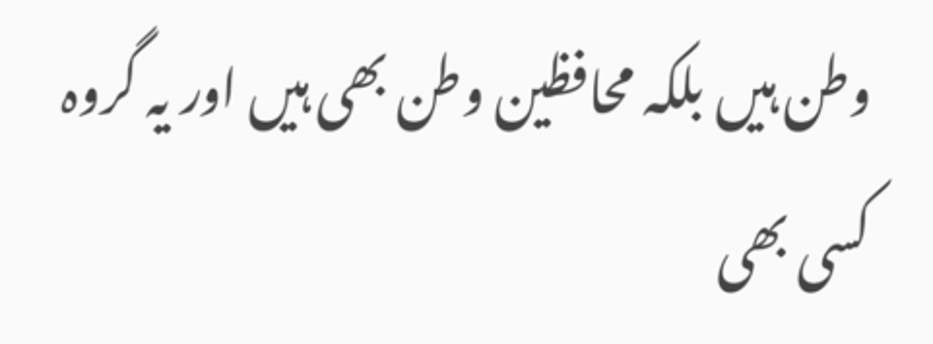وطن ہیں بلکہ محافظین وطن بھی ہیں اور یہ گروہ کسی بھی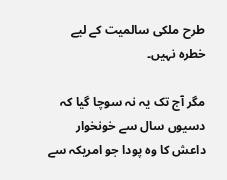طرح ملکی سالمیت کے لیے خطرہ نہیں۔

مگر آج تک یہ نہ سوچا گیا کہ دسیوں سال سے خونخوار داعش کا وہ پودا جو امریکہ سے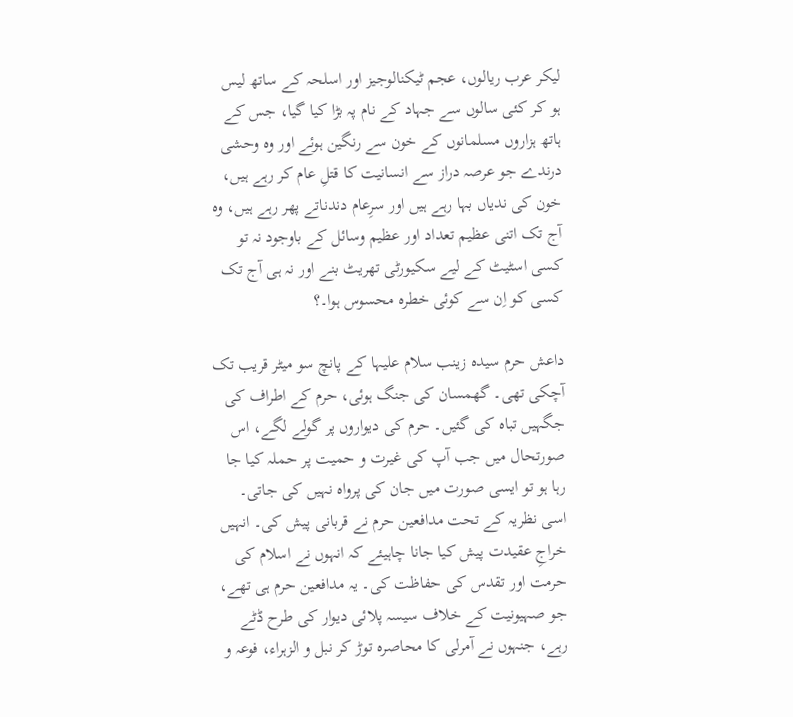لیکر عرب ریالوں، عجم ٹیکنالوجیز اور اسلحہ کے ساتھ لیس ہو کر کئی سالوں سے جہاد کے نام پہ بڑا کیا گیا، جس کے ہاتھ ہزاروں مسلمانوں کے خون سے رنگین ہوئے اور وہ وحشی درندے جو عرصہ دراز سے انسانیت کا قتلِ عام کر رہے ہیں، خون کی ندیاں بہا رہے ہیں اور سرِعام دندناتے پھر رہے ہیں، وہ آج تک اتنی عظیم تعداد اور عظیم وسائل کے باوجود نہ تو کسی اسٹیٹ کے لیے سکیورٹی تھریٹ بنے اور نہ ہی آج تک کسی کو اِن سے کوئی خطرہ محسوس ہوا۔؟

داعش حرم سیدہ زینب سلام علیہا کے پانچ سو میٹر قریب تک آچکی تھی۔ گھمسان کی جنگ ہوئی، حرم کے اطراف کی جگہیں تباہ کی گئیں۔ حرم کی دیواروں پر گولے لگے، اس صورتحال میں جب آپ کی غیرت و حمیت پر حملہ کیا جا رہا ہو تو ایسی صورت میں جان کی پرواہ نہیں کی جاتی۔ اسی نظریہ کے تحت مدافعین حرم نے قربانی پیش کی۔ انہیں خراجِ عقیدت پیش کیا جانا چاہیئے کہ انہوں نے اسلام کی حرمت اور تقدس کی حفاظت کی۔ یہ مدافعین حرم ہی تھے، جو صہیونیت کے خلاف سیسہ پلائی دیوار کی طرح ڈٹے رہے، جنہوں نے آمرلی کا محاصرہ توڑ کر نبل و الزہراء، فوعہ و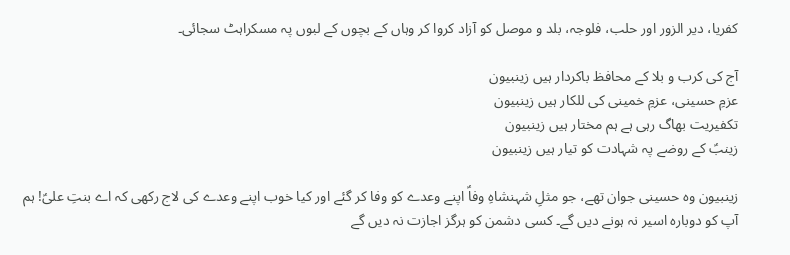کفریا، دیر الزور اور حلب، فلوجہ، بلد و موصل کو آزاد کروا کر وہاں کے بچوں کے لبوں پہ مسکراہٹ سجائی۔

آج کی کرب و بلا کے محافظ باکردار ہیں زینبیون
عزمِ حسینی، عزمِ خمینی کی للکار ہیں زینبیون
تکفیریت بھاگ رہی ہے ہم مختار ہیں زینبیون
زینبؑ کے روضے پہ شہادت کو تیار ہیں زینبیون

زینبیون وہ حسینی جوان تھے، جو مثلِ شہنشاہِ وفاؑ اپنے وعدے کو وفا کر گئے اور کیا خوب اپنے وعدے کی لاج رکھی کہ اے بنتِ علیؑ! ہم آپ کو دوبارہ اسیر نہ ہونے دیں گے۔ کسی دشمن کو ہرگز اجازت نہ دیں گے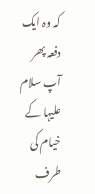کہ وہ ایک دفعہ پھر آپ سلام علیہا کے خیام کی طرف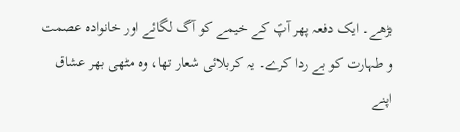بڑھے۔ ایک دفعہ پھر آپؑ کے خیمے کو آگ لگائے اور خانوادہ عصمت و طہارت کو بے ردا کرے۔ یہ کربلائی شعار تھا، وہ مٹھی بھر عشاق اپنے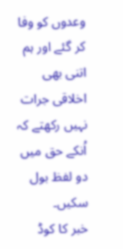وعدوں کو وفا کر گئے اور ہم اتنی بھی اخلاقی جرات نہیں رکھتے کہ اُنکے حق میں دو لفظ بول سکیں۔
خبر کا کوڈ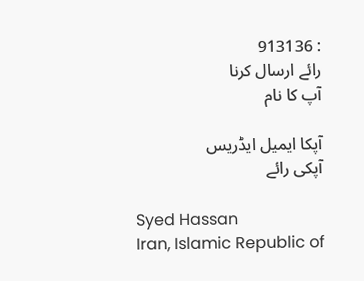: 913136
رائے ارسال کرنا
آپ کا نام

آپکا ایمیل ایڈریس
آپکی رائے

Syed Hassan
Iran, Islamic Republic of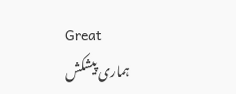Great
ہماری پیشکش